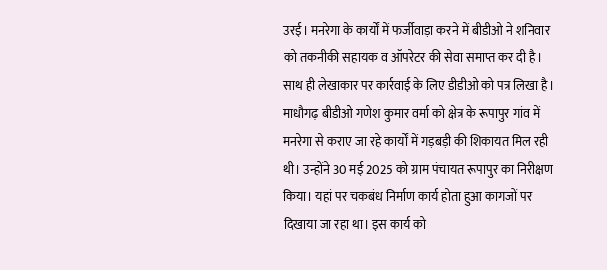उरई। मनरेगा के कार्यों में फर्जीवाड़ा करने में बीडीओ ने शनिवार को तकनीकी सहायक व ऑपरेटर की सेवा समाप्त कर दी है। साथ ही लेखाकार पर कार्रवाई के लिए डीडीओ को पत्र लिखा है।
माधौगढ़ बीडीओ गणेश कुमार वर्मा को क्षेत्र के रूपापुर गांव में मनरेगा से कराए जा रहे कार्यों में गड़बड़ी की शिकायत मिल रही थी। उन्होंने 30 मई 2025 को ग्राम पंचायत रूपापुर का निरीक्षण किया। यहां पर चकबंध निर्माण कार्य होता हुआ कागजों पर दिखाया जा रहा था। इस कार्य को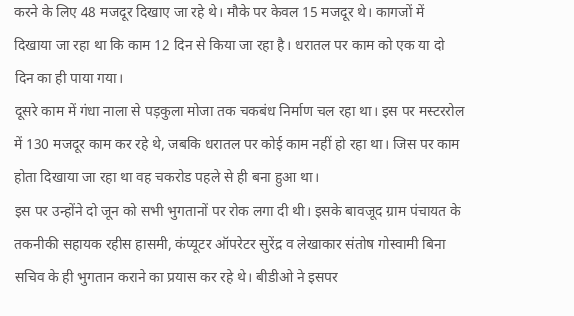करने के लिए 48 मजदूर दिखाए जा रहे थे। मौके पर केवल 15 मजदूर थे। कागजों में दिखाया जा रहा था कि काम 12 दिन से किया जा रहा है। धरातल पर काम को एक या दो दिन का ही पाया गया।
दूसरे काम में गंधा नाला से पड़कुला मोजा तक चकबंध निर्माण चल रहा था। इस पर मस्टररोल में 130 मजदूर काम कर रहे थे, जबकि धरातल पर कोई काम नहीं हो रहा था। जिस पर काम होता दिखाया जा रहा था वह चकरोड पहले से ही बना हुआ था।
इस पर उन्होंने दो जून को सभी भुगतानों पर रोक लगा दी थी। इसके बावजूद ग्राम पंचायत के तकनीकी सहायक रहीस हासमी, कंप्यूटर ऑपरेटर सुरेंद्र व लेखाकार संतोष गोस्वामी बिना सचिव के ही भुगतान कराने का प्रयास कर रहे थे। बीडीओ ने इसपर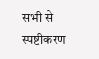सभी से स्पष्टीकरण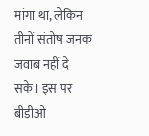मांगा था, लेकिन तीनों संतोष जनक जवाब नहीं दे सके। इस पर बीडीओ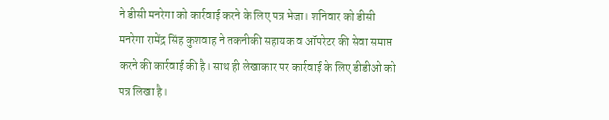ने डीसी मनरेगा को कार्रवाई करने के लिए पत्र भेजा। शनिवार को डीसी मनरेगा रामेंद्र सिंह कुशवाह ने तकनीकी सहायक व ऑपरेटर की सेवा समाप्त करने की कार्रवाई की है। साथ ही लेखाकार पर कार्रवाई के लिए डीडीओ को पत्र लिखा है।